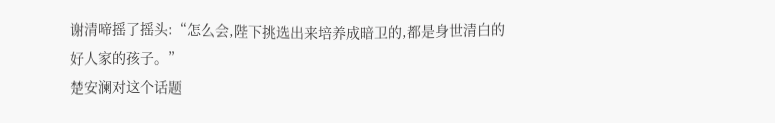谢清啼摇了摇头:“怎么会,陛下挑选出来培养成暗卫的,都是身世清白的好人家的孩子。”
楚安澜对这个话题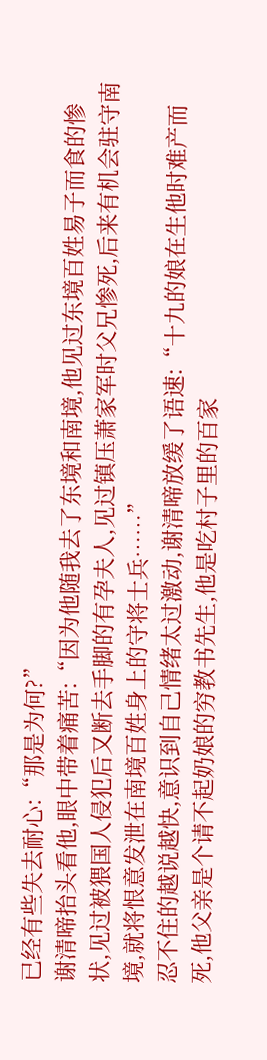已经有些失去耐心:“那是为何?”
谢清啼抬头看他,眼中带着痛苦:“因为他随我去了东境和南境,他见过东境百姓易子而食的惨状,见过被猥国人侵犯后又断去手脚的有孕夫人,见过镇压萧家军时父兄惨死,后来有机会驻守南境,就将恨意发泄在南境百姓身上的守将士兵……”
忍不住的越说越快,意识到自己情绪太过激动,谢清啼放缓了语速:“十九的娘在生他时难产而死,他父亲是个请不起奶娘的穷教书先生,他是吃村子里的百家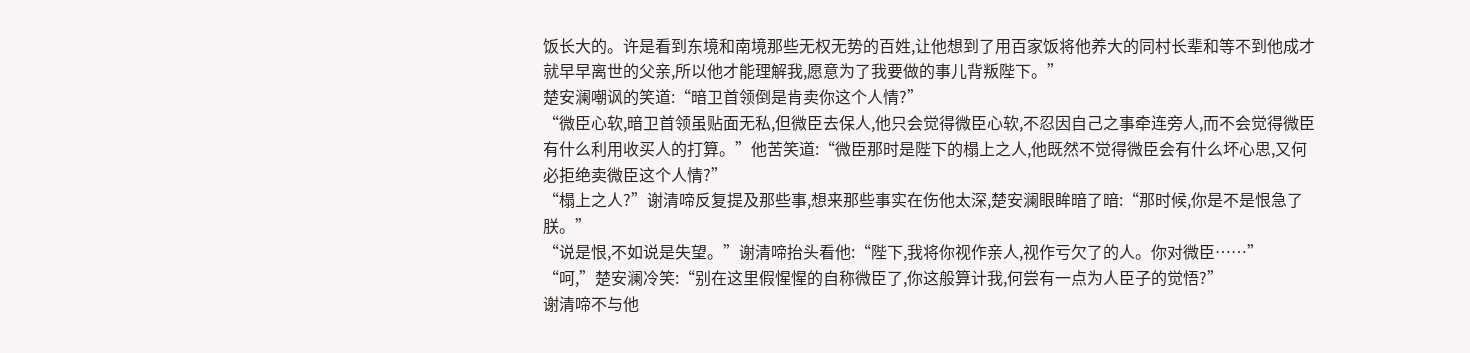饭长大的。许是看到东境和南境那些无权无势的百姓,让他想到了用百家饭将他养大的同村长辈和等不到他成才就早早离世的父亲,所以他才能理解我,愿意为了我要做的事儿背叛陛下。”
楚安澜嘲讽的笑道:“暗卫首领倒是肯卖你这个人情?”
“微臣心软,暗卫首领虽贴面无私,但微臣去保人,他只会觉得微臣心软,不忍因自己之事牵连旁人,而不会觉得微臣有什么利用收买人的打算。”他苦笑道:“微臣那时是陛下的榻上之人,他既然不觉得微臣会有什么坏心思,又何必拒绝卖微臣这个人情?”
“榻上之人?”谢清啼反复提及那些事,想来那些事实在伤他太深,楚安澜眼眸暗了暗:“那时候,你是不是恨急了朕。”
“说是恨,不如说是失望。”谢清啼抬头看他:“陛下,我将你视作亲人,视作亏欠了的人。你对微臣……”
“呵,”楚安澜冷笑:“别在这里假惺惺的自称微臣了,你这般算计我,何尝有一点为人臣子的觉悟?”
谢清啼不与他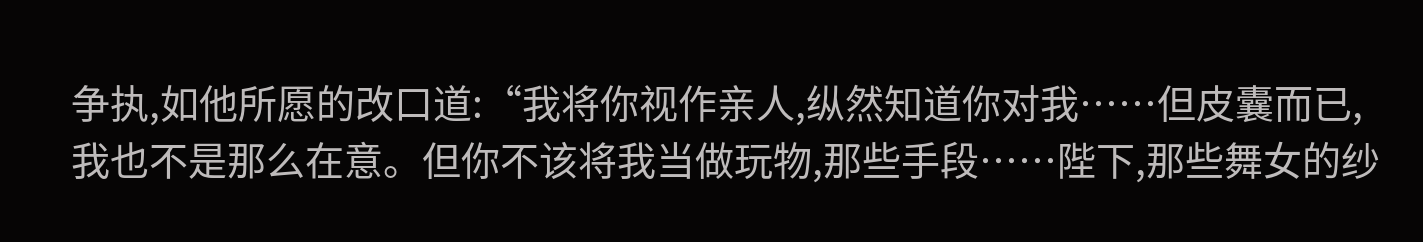争执,如他所愿的改口道:“我将你视作亲人,纵然知道你对我……但皮囊而已,我也不是那么在意。但你不该将我当做玩物,那些手段……陛下,那些舞女的纱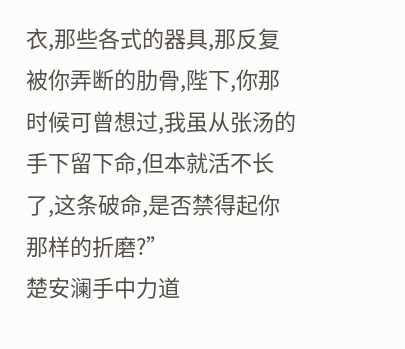衣,那些各式的器具,那反复被你弄断的肋骨,陛下,你那时候可曾想过,我虽从张汤的手下留下命,但本就活不长了,这条破命,是否禁得起你那样的折磨?”
楚安澜手中力道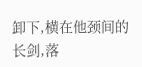卸下,横在他颈间的长剑,落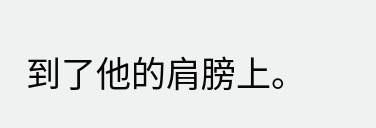到了他的肩膀上。